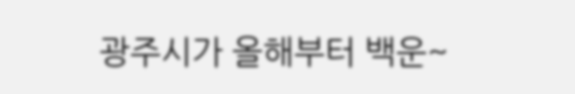광주시가 올해부터 백운~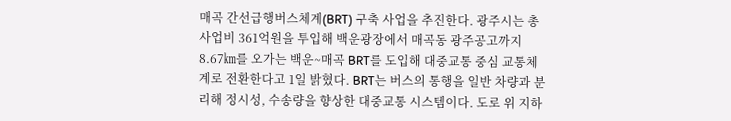매곡 간선급행버스체계(BRT) 구축 사업을 추진한다. 광주시는 총사업비 361억원을 투입해 백운광장에서 매곡동 광주공고까지 8.67㎞를 오가는 백운~매곡 BRT를 도입해 대중교통 중심 교통체계로 전환한다고 1일 밝혔다. BRT는 버스의 통행을 일반 차량과 분리해 정시성, 수송량을 향상한 대중교통 시스템이다. 도로 위 지하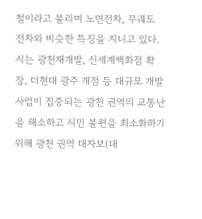철이라고 불리며 노면전차, 무궤도 전차와 비슷한 특징을 지니고 있다.시는 광천재개발, 신세계백화점 확장, 더현대 광주 개점 등 대규모 개발사업이 집중되는 광천 권역의 교통난을 해소하고 시민 불편을 최소화하기 위해 광천 권역 대자보(대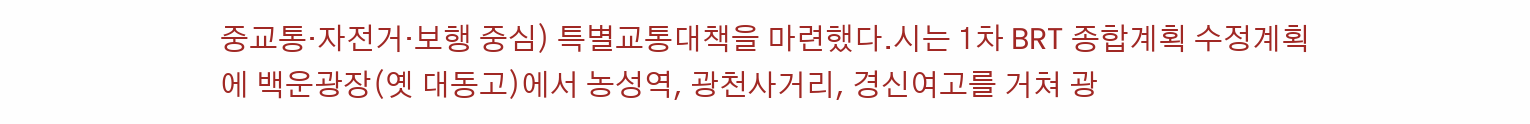중교통·자전거·보행 중심) 특별교통대책을 마련했다.시는 1차 BRT 종합계획 수정계획에 백운광장(옛 대동고)에서 농성역, 광천사거리, 경신여고를 거쳐 광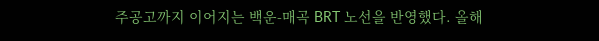주공고까지 이어지는 백운-매곡 BRT 노선을 반영했다. 올해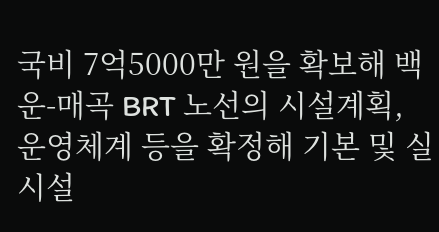국비 7억5000만 원을 확보해 백운-매곡 BRT 노선의 시설계획, 운영체계 등을 확정해 기본 및 실시설